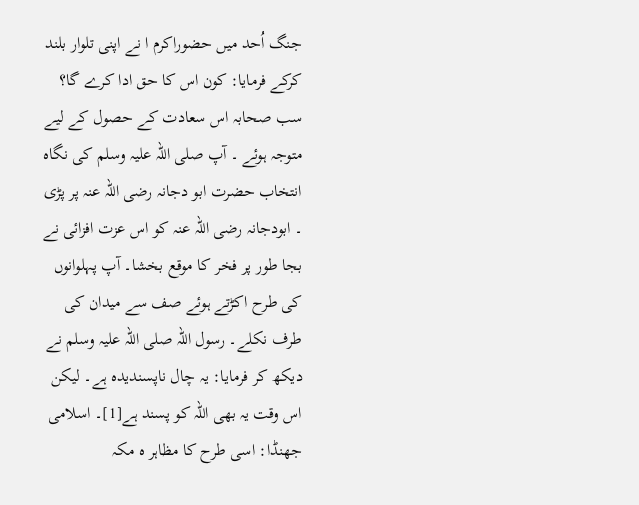جنگ اُحد میں حضوراکرم ا نے اپنی تلوار بلند کرکے فرمایا: کون اس کا حق ادا کرے گا؟ سب صحابہ اس سعادت کے حصول کے لیے متوجہ ہوئے ۔ آپ صلی اللہ علیہ وسلم کی نگاہ انتخاب حضرت ابو دجانہ رضی اللہ عنہ پر پڑی ۔ ابودجانہ رضی اللہ عنہ کو اس عزت افزائی نے بجا طور پر فخر کا موقع بخشا۔ آپ پہلوانوں کی طرح اکڑتے ہوئے صف سے میدان کی طرف نکلے۔ رسول اللہ صلی اللہ علیہ وسلم نے دیکھ کر فرمایا: یہ چال ناپسندیدہ ہے۔ لیکن اس وقت یہ بھی اللہ کو پسند ہے[1]۔ اسلامی جھنڈا: اسی طرح کا مظاہر ہ مکہ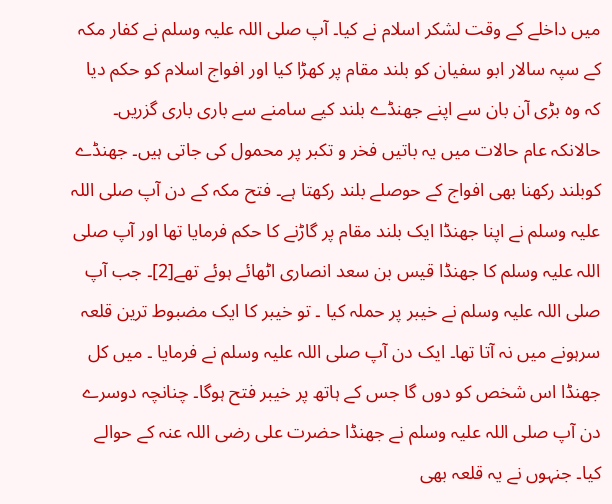میں داخلے کے وقت لشکر اسلام نے کیا۔ آپ صلی اللہ علیہ وسلم نے کفار مکہ کے سپہ سالار ابو سفیان کو بلند مقام پر کھڑا کیا اور افواج اسلام کو حکم دیا کہ وہ بڑی آن بان سے اپنے جھنڈے بلند کیے سامنے سے باری باری گزریں۔ حالانکہ عام حالات میں یہ باتیں فخر و تکبر پر محمول کی جاتی ہیں۔ جھنڈے کوبلند رکھنا بھی افواج کے حوصلے بلند رکھتا ہے۔ فتح مکہ کے دن آپ صلی اللہ علیہ وسلم نے اپنا جھنڈا ایک بلند مقام پر گاڑنے کا حکم فرمایا تھا اور آپ صلی اللہ علیہ وسلم کا جھنڈا قیس بن سعد انصاری اٹھائے ہوئے تھے[2]۔ جب آپ صلی اللہ علیہ وسلم نے خیبر پر حملہ کیا ۔ تو خیبر کا ایک مضبوط ترین قلعہ سرہونے میں نہ آتا تھا۔ ایک دن آپ صلی اللہ علیہ وسلم نے فرمایا ۔ میں کل جھنڈا اس شخص کو دوں گا جس کے ہاتھ پر خیبر فتح ہوگا۔ چنانچہ دوسرے دن آپ صلی اللہ علیہ وسلم نے جھنڈا حضرت علی رضی اللہ عنہ کے حوالے کیا۔ جنہوں نے یہ قلعہ بھی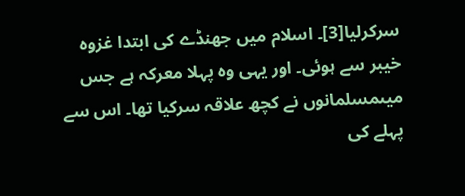سرکرلیا[3]۔ اسلام میں جھنڈے کی ابتدا غزوہ خیبر سے ہوئی۔ اور یہی وہ پہلا معرکہ ہے جس میںمسلمانوں نے کچھ علاقہ سرکیا تھا۔ اس سے پہلے کی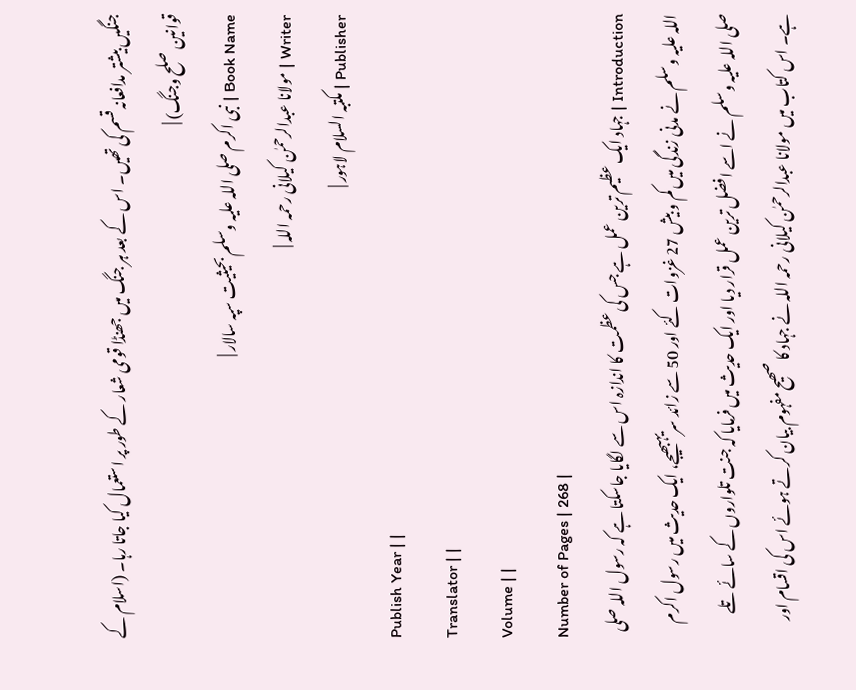جنگیں بیشتر مدافعانہ قسم کی تھیں۔ اس کے بعد ہر جنگ میں جھنڈا قومی شعار کے طور پر استعمال کیا جاتا رہا۔ (اسلام کے قوانین صلح وجنگ) |
Book Name | نبی اکرم صلی اللہ علیہ وسلم بحیثیت سپہ سالار |
Writer | مولانا عبدالرحمٰن کیلانی رحمہ اللہ |
Publisher | مکتبہ السلام لاہور |
Publish Year | |
Translator | |
Volume | |
Number of Pages | 268 |
Introduction | جہاد ایک عظیم ترین عمل ہے جس کی عظمت کا اندازہ اس سے لگایا جاسکتا ہے کہ رسول اللہ صلی اللہ علیہ وسلم نے مدنی زندگی میں کم و بیش 27 غزوات کئے اور 50 سے زائد سریہبھیجے، ایک حدیث میں رسول اکرم صلی اللہ علیہ وسلم نے اسے افضل ترین عمل قرار دیا اور ایک حدیث میں فرمایا کہ جنت تلواروں کے سائے تلے ہے۔ اس کتاب میں مولانا عبدالرحمٰن کیلانی رحمہ اللہ نے جہاد کا صھیح مفہوم بیان کرتے ہوئے اس کی اقسام اور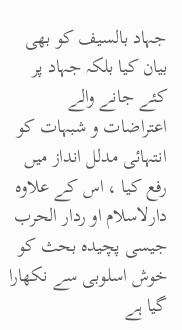جہاد بالسیف کو بھی بیان کیا بلکہ جہاد پر کئے جانے والے اعتراضات و شبہات کو انتہائی مدلل انداز میں رفع کیا ، اس کے علاوہ دارلاسلام او ردار الحرب جیسی پچیدہ بحث کو خوش اسلوبی سے نکھارا گیا ہے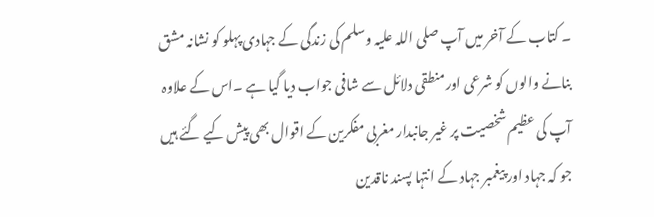۔ کتاب کے آخر میں آپ صلی اللہ علیہ وسلم کی زندگی کے جہادی پہلو کو نشانہ مشق بنانے والوں کو شرعی اورمنطقی دلائل سے شافی جواب دیا گیا ہے ۔اس کے علاوہ آپ کی عظیم شخصیت پر غیر جانبدار مغربی مفکرین کے اقوال بھی پیش کیے گئے ہیں جو کہ جہاد اور پیغمبر جہاد کے انتہا پسند ناقدین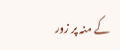کے منہ پر زور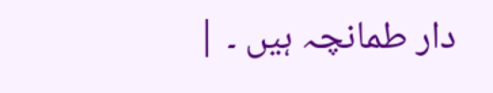دار طمانچہ ہیں ۔ |